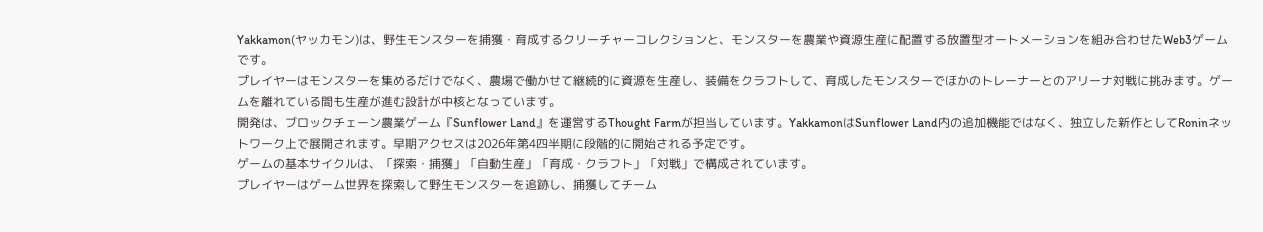Yakkamon(ヤッカモン)は、野生モンスターを捕獲・育成するクリーチャーコレクションと、モンスターを農業や資源生産に配置する放置型オートメーションを組み合わせたWeb3ゲームです。
プレイヤーはモンスターを集めるだけでなく、農場で働かせて継続的に資源を生産し、装備をクラフトして、育成したモンスターでほかのトレーナーとのアリーナ対戦に挑みます。ゲームを離れている間も生産が進む設計が中核となっています。
開発は、ブロックチェーン農業ゲーム『Sunflower Land』を運営するThought Farmが担当しています。YakkamonはSunflower Land内の追加機能ではなく、独立した新作としてRoninネットワーク上で展開されます。早期アクセスは2026年第4四半期に段階的に開始される予定です。
ゲームの基本サイクルは、「探索・捕獲」「自動生産」「育成・クラフト」「対戦」で構成されています。
プレイヤーはゲーム世界を探索して野生モンスターを追跡し、捕獲してチーム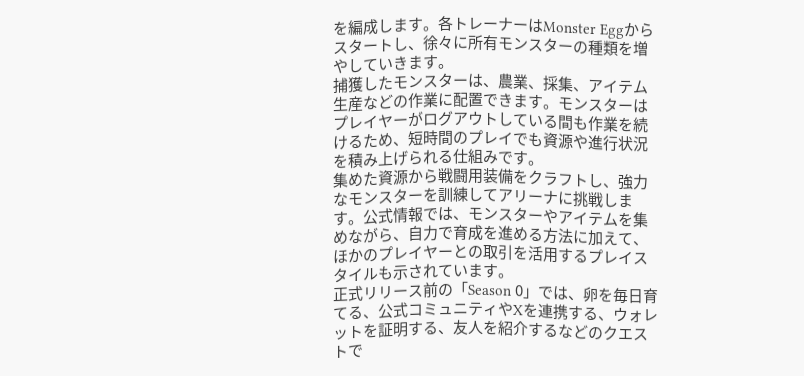を編成します。各トレーナーはMonster Eggからスタートし、徐々に所有モンスターの種類を増やしていきます。
捕獲したモンスターは、農業、採集、アイテム生産などの作業に配置できます。モンスターはプレイヤーがログアウトしている間も作業を続けるため、短時間のプレイでも資源や進行状況を積み上げられる仕組みです。
集めた資源から戦闘用装備をクラフトし、強力なモンスターを訓練してアリーナに挑戦します。公式情報では、モンスターやアイテムを集めながら、自力で育成を進める方法に加えて、ほかのプレイヤーとの取引を活用するプレイスタイルも示されています。
正式リリース前の「Season 0」では、卵を毎日育てる、公式コミュニティやXを連携する、ウォレットを証明する、友人を紹介するなどのクエストで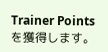Trainer Pointsを獲得します。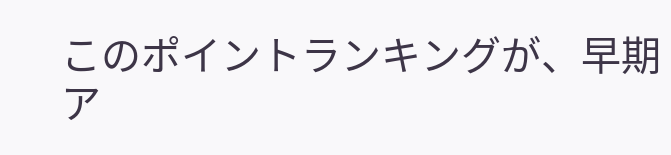このポイントランキングが、早期ア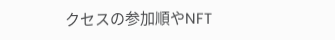クセスの参加順やNFT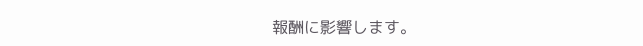報酬に影響します。